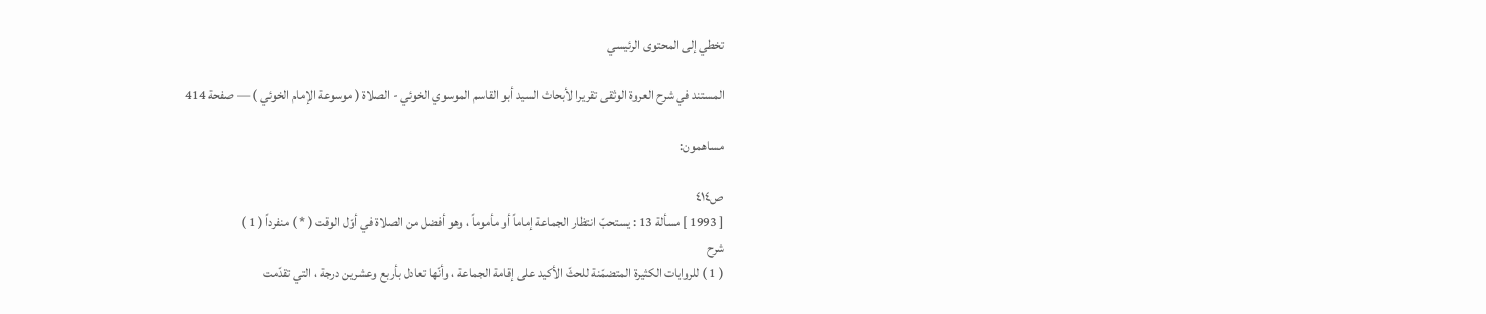تخطي إلى المحتوى الرئيسي

المستند في شرح العروة الوثقى تقريرا لأبحاث السيد أبو القاسم الموسوي الخوئي - الصلاة ( موسوعة الإمام الخوئي ) — صفحة 414

مساهمون:

ص٤١٤
[ 1993 ] مسألة 13 : يستحبّ انتظار الجماعة إماماً أو مأموماً ، وهو أفضل من الصلاة في أوّل الوقت ( * ) منفرداً ( 1 )
شرح
( 1 ) للروايات الكثيرة المتضمّنة للحثّ الأكيد على إقامة الجماعة ، وأنّها تعادل بأربع وعشرين درجة ، التي تقدّمت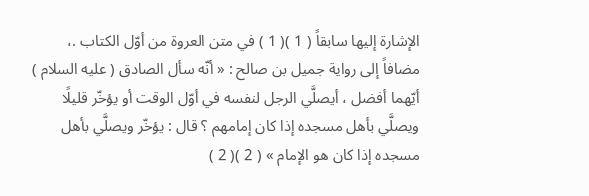الإشارة إليها سابقاً ( 1 )( 1 ) في متن العروة من أوّل الكتاب .، مضافاً إلى رواية جميل بن صالح : « أنّه سأل الصادق ( عليه السلام ) أيّهما أفضل ، أيصلَّي الرجل لنفسه في أوّل الوقت أو يؤخّر قليلًا ويصلَّي بأهل مسجده إذا كان إمامهم ؟ قال : يؤخّر ويصلَّي بأهل مسجده إذا كان هو الإمام » ( 2 )( 2 )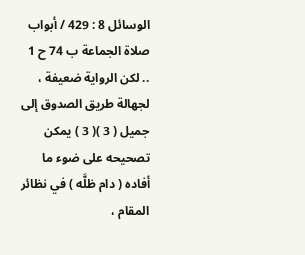الوسائل 8 : 429 / أبواب صلاة الجماعة ب 74 ح 1 .. لكن الرواية ضعيفة ، لجهالة طريق الصدوق إلى جميل ( 3 )( 3 ) يمكن تصحيحه على ضوء ما أفاده ( دام ظلَّه ) في نظائر المقام ،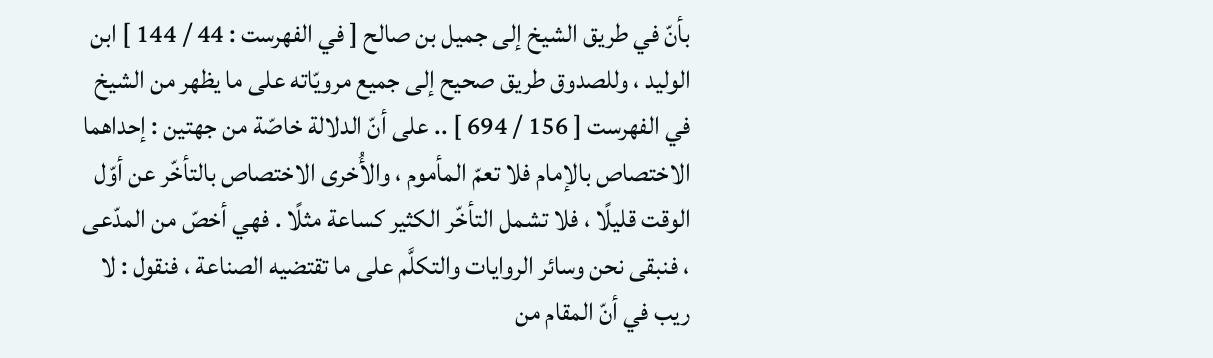بأنّ في طريق الشيخ إلى جميل بن صالح [ في الفهرست : 44 / 144 ] ابن الوليد ، وللصدوق طريق صحيح إلى جميع مرويّاته على ما يظهر من الشيخ في الفهرست [ 156 / 694 ] .. على أنّ الدلالة خاصّة من جهتين : إحداهما الاختصاص بالإمام فلا تعمّ المأموم ، والأُخرى الاختصاص بالتأخّر عن أوّل الوقت قليلًا ، فلا تشمل التأخّر الكثير كساعة مثلًا . فهي أخصّ من المدّعى ، فنبقى نحن وسائر الروايات والتكلَّم على ما تقتضيه الصناعة ، فنقول : لا ريب في أنّ المقام من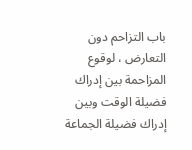باب التزاحم دون التعارض ، لوقوع المزاحمة بين إدراك فضيلة الوقت وبين إدراك فضيلة الجماعة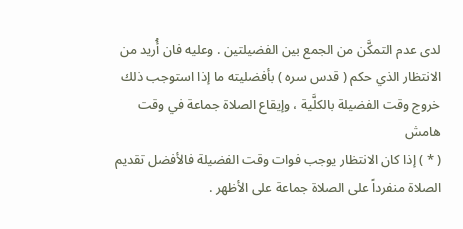لدى عدم التمكَّن من الجمع بين الفضيلتين . وعليه فان أُريد من الانتظار الذي حكم ( قدس سره ) بأفضليته ما إذا استوجب ذلك خروج وقت الفضيلة بالكلَّية ، وإيقاع الصلاة جماعة في وقت
هامش
( * ) إذا كان الانتظار يوجب فوات وقت الفضيلة فالأفضل تقديم الصلاة منفرداً على الصلاة جماعة على الأظهر .